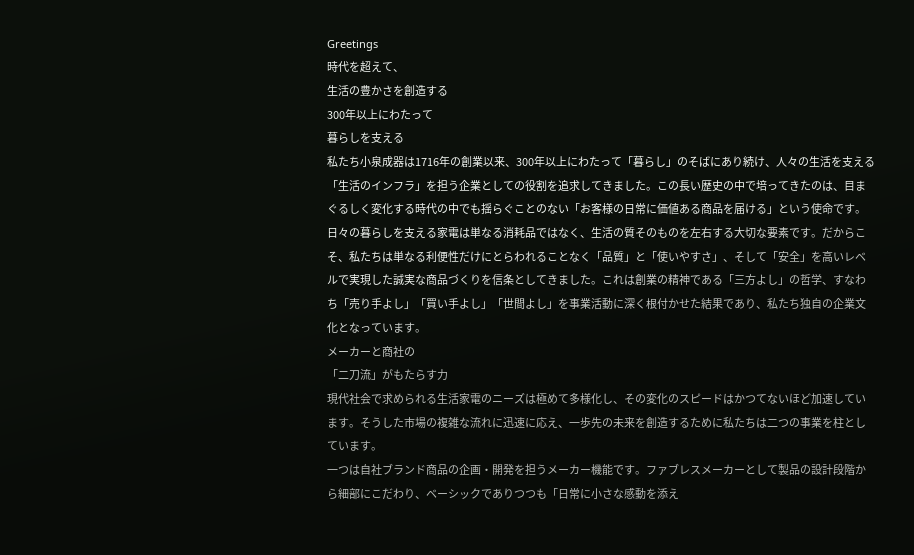Greetings
時代を超えて、
生活の豊かさを創造する
300年以上にわたって
暮らしを支える
私たち小泉成器は1716年の創業以来、300年以上にわたって「暮らし」のそばにあり続け、人々の生活を支える「生活のインフラ」を担う企業としての役割を追求してきました。この長い歴史の中で培ってきたのは、目まぐるしく変化する時代の中でも揺らぐことのない「お客様の日常に価値ある商品を届ける」という使命です。
日々の暮らしを支える家電は単なる消耗品ではなく、生活の質そのものを左右する大切な要素です。だからこそ、私たちは単なる利便性だけにとらわれることなく「品質」と「使いやすさ」、そして「安全」を高いレベルで実現した誠実な商品づくりを信条としてきました。これは創業の精神である「三方よし」の哲学、すなわち「売り手よし」「買い手よし」「世間よし」を事業活動に深く根付かせた結果であり、私たち独自の企業文化となっています。
メーカーと商社の
「二刀流」がもたらす力
現代社会で求められる生活家電のニーズは極めて多様化し、その変化のスピードはかつてないほど加速しています。そうした市場の複雑な流れに迅速に応え、一歩先の未来を創造するために私たちは二つの事業を柱としています。
一つは自社ブランド商品の企画・開発を担うメーカー機能です。ファブレスメーカーとして製品の設計段階から細部にこだわり、ベーシックでありつつも「日常に小さな感動を添え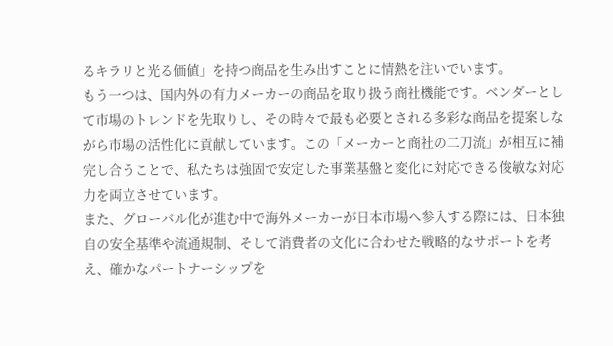るキラリと光る価値」を持つ商品を生み出すことに情熱を注いでいます。
もう一つは、国内外の有力メーカーの商品を取り扱う商社機能です。ベンダーとして市場のトレンドを先取りし、その時々で最も必要とされる多彩な商品を提案しながら市場の活性化に貢献しています。この「メーカーと商社の二刀流」が相互に補完し合うことで、私たちは強固で安定した事業基盤と変化に対応できる俊敏な対応力を両立させています。
また、グローバル化が進む中で海外メーカーが日本市場へ参入する際には、日本独自の安全基準や流通規制、そして消費者の文化に合わせた戦略的なサポートを考え、確かなパートナーシップを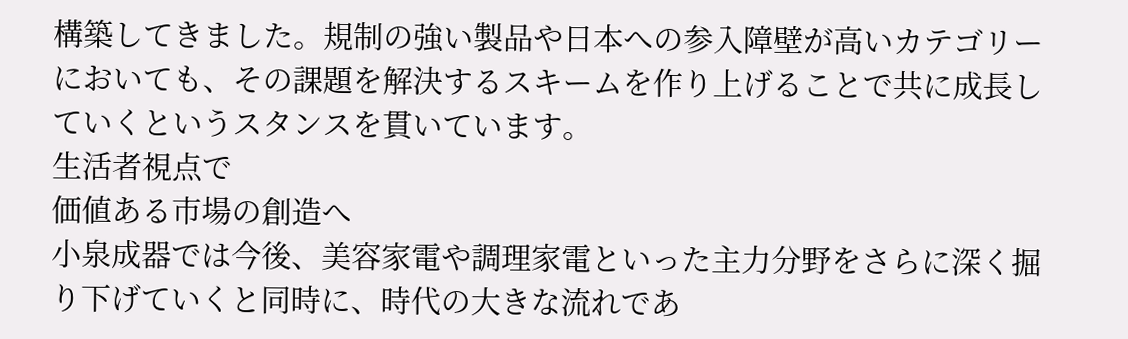構築してきました。規制の強い製品や日本への参入障壁が高いカテゴリーにおいても、その課題を解決するスキームを作り上げることで共に成長していくというスタンスを貫いています。
生活者視点で
価値ある市場の創造へ
小泉成器では今後、美容家電や調理家電といった主力分野をさらに深く掘り下げていくと同時に、時代の大きな流れであ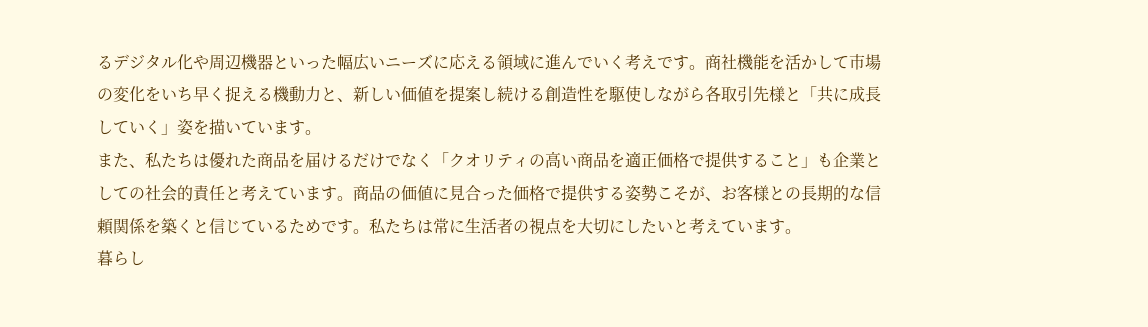るデジタル化や周辺機器といった幅広いニーズに応える領域に進んでいく考えです。商社機能を活かして市場の変化をいち早く捉える機動力と、新しい価値を提案し続ける創造性を駆使しながら各取引先様と「共に成長していく」姿を描いています。
また、私たちは優れた商品を届けるだけでなく「クオリティの高い商品を適正価格で提供すること」も企業としての社会的責任と考えています。商品の価値に見合った価格で提供する姿勢こそが、お客様との長期的な信頼関係を築くと信じているためです。私たちは常に生活者の視点を大切にしたいと考えています。
暮らし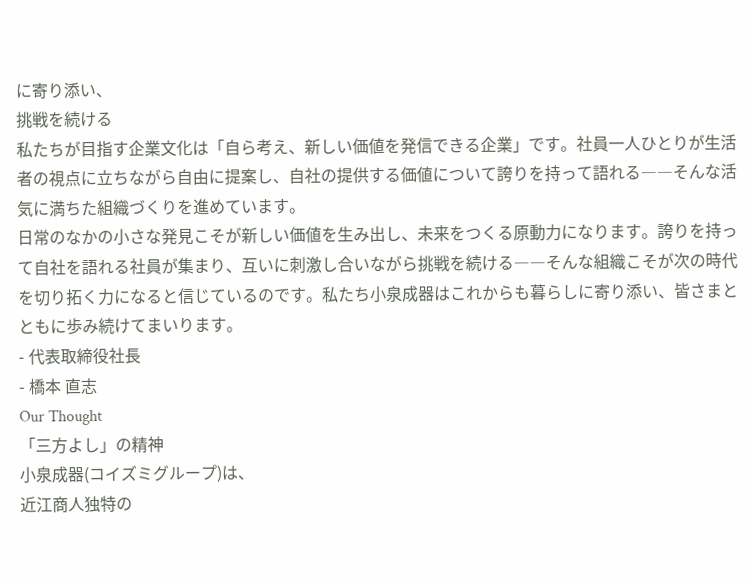に寄り添い、
挑戦を続ける
私たちが目指す企業文化は「自ら考え、新しい価値を発信できる企業」です。社員一人ひとりが生活者の視点に立ちながら自由に提案し、自社の提供する価値について誇りを持って語れる――そんな活気に満ちた組織づくりを進めています。
日常のなかの小さな発見こそが新しい価値を生み出し、未来をつくる原動力になります。誇りを持って自社を語れる社員が集まり、互いに刺激し合いながら挑戦を続ける――そんな組織こそが次の時代を切り拓く力になると信じているのです。私たち小泉成器はこれからも暮らしに寄り添い、皆さまとともに歩み続けてまいります。
- 代表取締役社長
- 橋本 直志
Our Thought
「三方よし」の精神
小泉成器(コイズミグループ)は、
近江商人独特の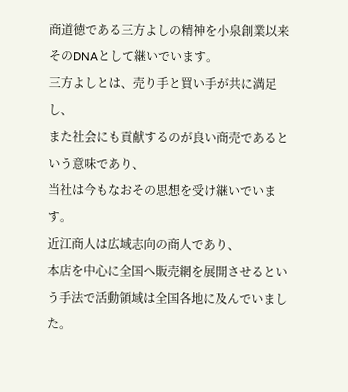商道徳である三方よしの精神を小泉創業以来そのDNAとして継いでいます。
三方よしとは、売り手と買い手が共に満足し、
また社会にも貢献するのが良い商売であるという意味であり、
当社は今もなおその思想を受け継いでいます。
近江商人は広域志向の商人であり、
本店を中心に全国へ販売網を展開させるという手法で活動領域は全国各地に及んでいました。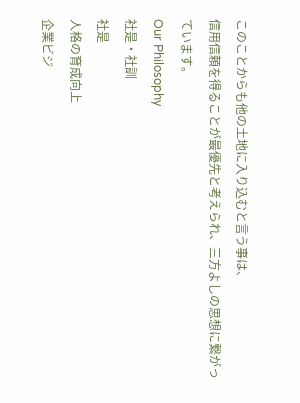このことからも他の土地に入り込むと言う事は、
信用信頼を得ることが最優先と考えられ、三方よしの思想に繋がっています。
Our Philosophy
社是・社訓
社是
⼈格の育成向上
企業ビジ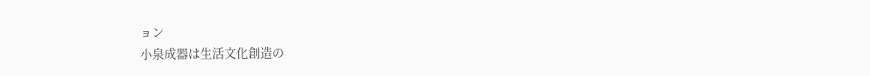ョン
小泉成器は生活文化創造の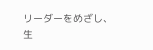リーダーをめざし、
生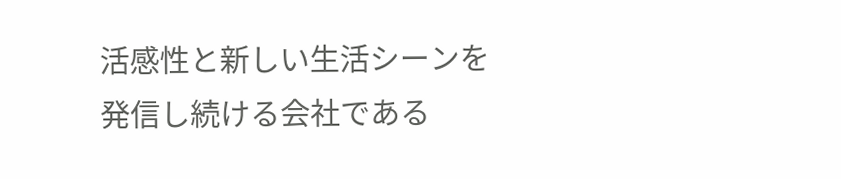活感性と新しい生活シーンを
発信し続ける会社である